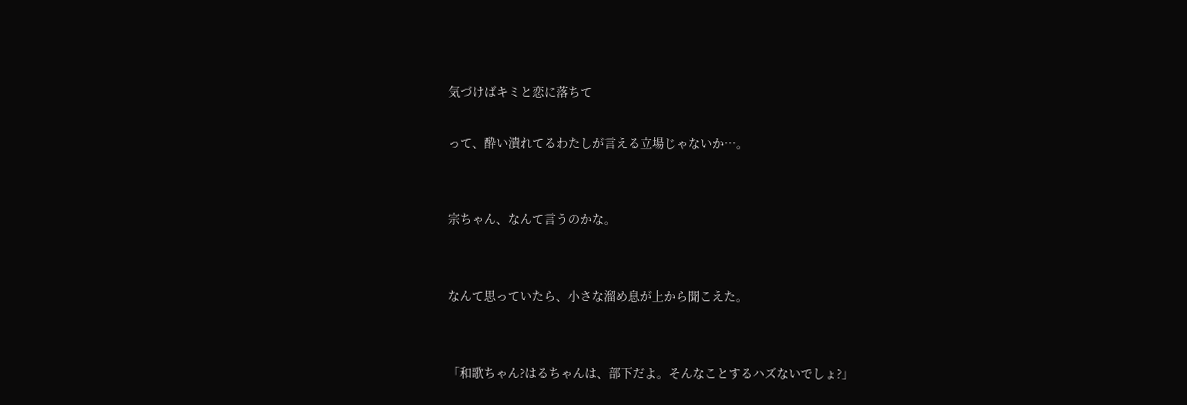気づけばキミと恋に落ちて

って、酔い潰れてるわたしが言える立場じゃないか…。


宗ちゃん、なんて言うのかな。


なんて思っていたら、小さな溜め息が上から聞こえた。


「和歌ちゃん?はるちゃんは、部下だよ。そんなことするハズないでしょ?」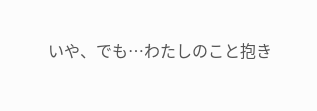いや、でも…わたしのこと抱き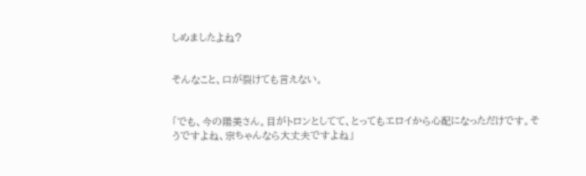しめましたよね?


そんなこと、口が裂けても言えない。


「でも、今の陽美さん。目がトロンとしてて、とってもエロイから心配になっただけです。そうですよね、宗ちゃんなら大丈夫ですよね」